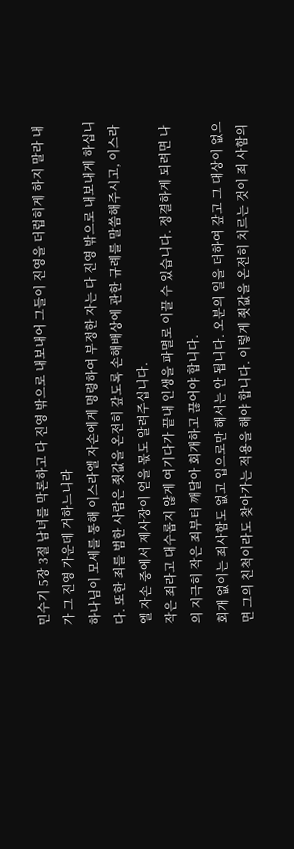민수기 5장 3절 남녀를 막론하고 다 진영 밖으로 내보내어 그들이 진영을 더럽히게 하지 말라 내가 그 진영 가운데 거하느니라
하나님이 모세를 통해 이스라엘 자손에게 명령하여 부정한 자는 다 진영 밖으로 내보내게 하십니다. 또한 죄를 범한 사람은 죗값을 온전히 갚도록 손해배상에 관한 규례를 말씀해주시고, 이스라엘 자손 중에서 제사장이 얻을 몫도 알려주십니다.
작은 죄라고 대수롭지 않게 여기다가 끝내 인생을 파멸로 이끌 수 있습니다. 정결하게 되려면 나의 지극히 작은 죄부터 깨달아 회개하고 끊어야 합니다.
회개 없이는 죄사함도 없고 입으로만 해서는 안 됩니다. 오분의 일을 더하여 갚고 그 대상이 없으면 그의 친척이라도 찾아가는 적용을 해야 합니다. 이렇게 죗값을 온전히 치르는 것이 죄 사함의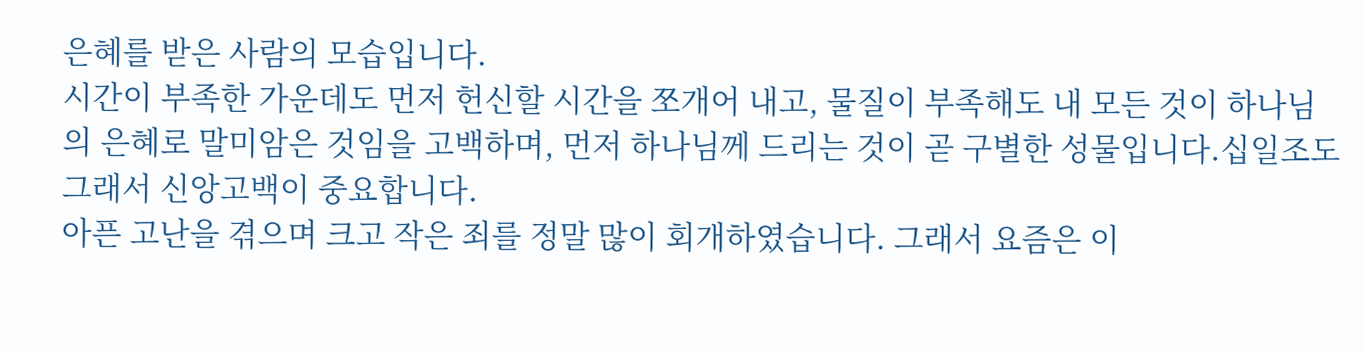은혜를 받은 사람의 모습입니다.
시간이 부족한 가운데도 먼저 헌신할 시간을 쪼개어 내고, 물질이 부족해도 내 모든 것이 하나님의 은혜로 말미암은 것임을 고백하며, 먼저 하나님께 드리는 것이 곧 구별한 성물입니다.십일조도 그래서 신앙고백이 중요합니다.
아픈 고난을 겪으며 크고 작은 죄를 정말 많이 회개하였습니다. 그래서 요즘은 이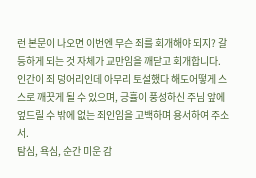런 본문이 나오면 이번엔 무슨 죄를 회개해야 되지? 갈등하게 되는 것 자체가 교만임을 깨닫고 회개합니다.
인간이 죄 덩어리인데 아무리 토설했다 해도어떻게 스스로 깨끗게 될 수 있으며, 긍휼이 풍성하신 주님 앞에 엎드릴 수 밖에 없는 죄인임을 고백하며 용서하여 주소서.
탐심, 욕심, 순간 미운 감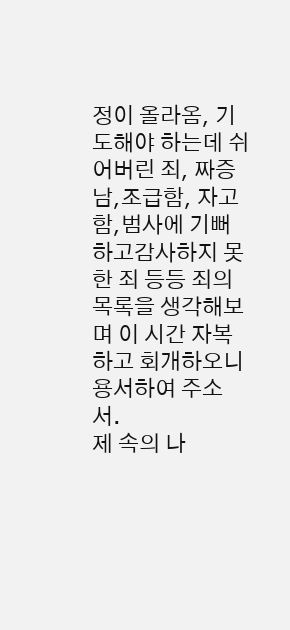정이 올라옴, 기도해야 하는데 쉬어버린 죄, 짜증남,조급함, 자고함,범사에 기뻐하고감사하지 못한 죄 등등 죄의 목록을 생각해보며 이 시간 자복하고 회개하오니 용서하여 주소서.
제 속의 나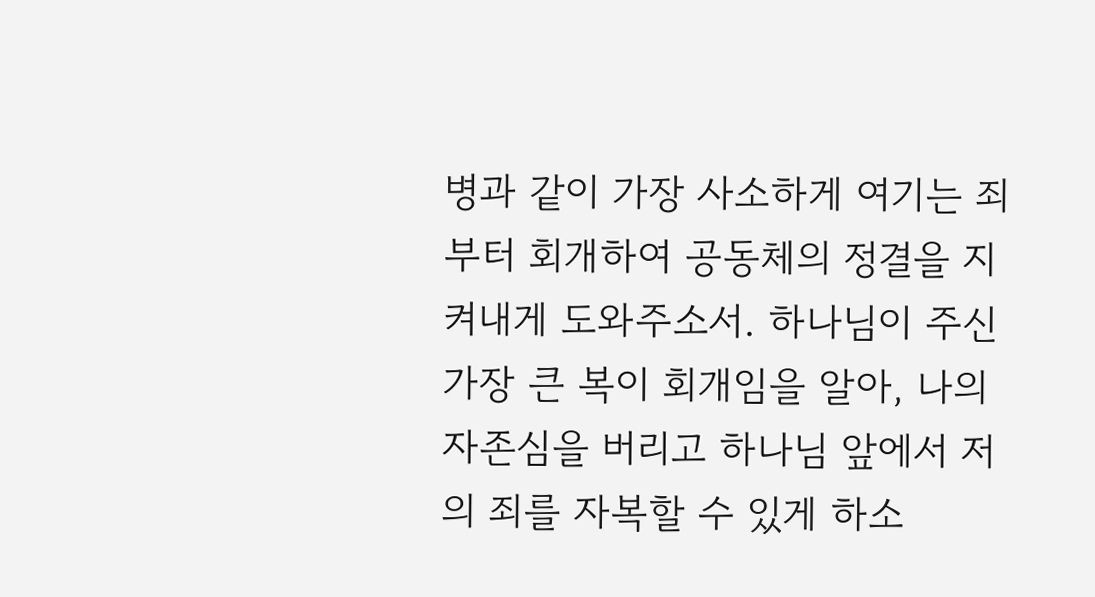병과 같이 가장 사소하게 여기는 죄부터 회개하여 공동체의 정결을 지켜내게 도와주소서. 하나님이 주신 가장 큰 복이 회개임을 알아, 나의 자존심을 버리고 하나님 앞에서 저의 죄를 자복할 수 있게 하소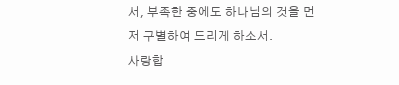서, 부족한 중에도 하나님의 것을 먼저 구별하여 드리게 하소서.
사랑합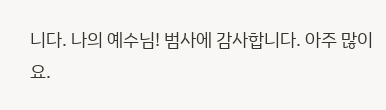니다. 나의 예수님! 범사에 감사합니다. 아주 많이요.